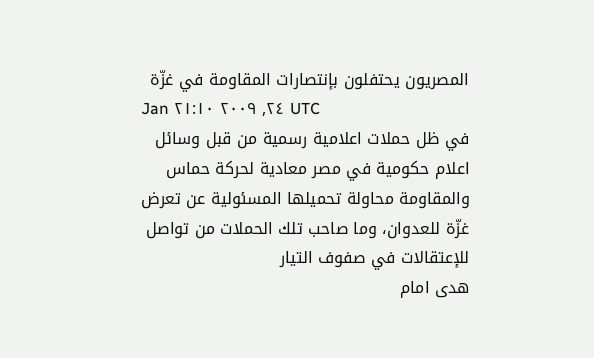المصريون يحتفلون بإنتصارات المقاومة في غزّة
Jan ٢٤, ٢٠٠٩ ٢١:١٠ UTC
في ظل حملات اعلامية رسمية من قبل وسائل اعلام حكومية في مصر معادية لحركة حماس والمقاومة محاولة تحميلها المسئولية عن تعرض غزّة للعدوان، وما صاحب تلك الحملات من تواصل للإعتقالات في صفوف التيار
هدى امام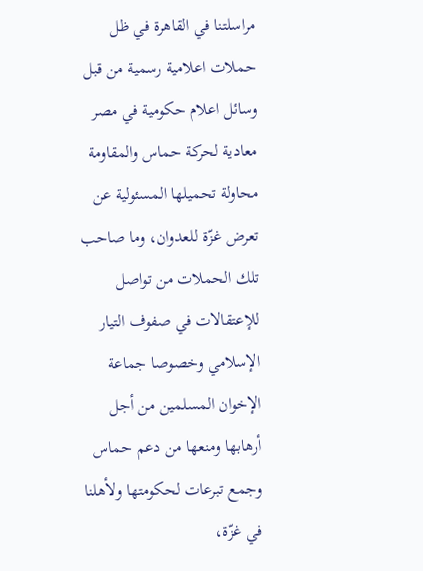مراسلتنا في القاهرة في ظل حملات اعلامية رسمية من قبل وسائل اعلام حكومية في مصر معادية لحركة حماس والمقاومة محاولة تحميلها المسئولية عن تعرض غزّة للعدوان، وما صاحب تلك الحملات من تواصل للإعتقالات في صفوف التيار الإسلامي وخصوصا جماعة الإخوان المسلمين من أجل أرهابها ومنعها من دعم حماس وجمع تبرعات لحكومتها ولأهلنا في غزّة،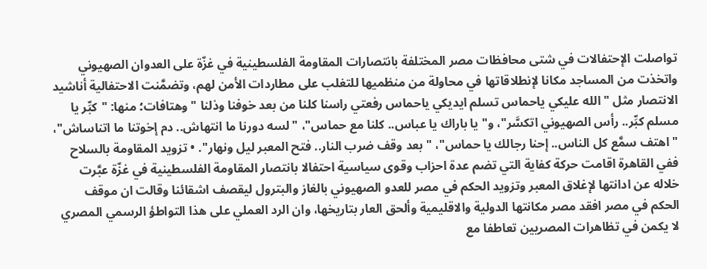تواصلت الإحتفالات في شتى محافظات مصر المختلفة بانتصارات المقاومة الفلسطينية في غزّة على العدوان الصهيوني واتخذت من المساجد مكانا لإنطلاقاتها في محاولة من منظميها للتغلب على مطاردات الأمن لهم، وتضمَّنت الاحتفالية أناشيد الانتصار مثل " الله عليكي ياحماس تسلم ايديكي ياحماس رفعتي راسنا كلنا من بعد خوفنا وذلنا " وهتافات؛ منها: "كبِّر يا مسلم كبِّر.. رأس الصهيوني اتكسَّر"، و"يا باراك يا عباس.. كلنا مع حماس"، "لسه دورنا ما انتهاش.. دم إخوتنا ما اتناساش"، "اهتف سمَّع كل الناس.. إحنا رجالك يا حماس"، "بعد وقف ضرب النار.. فتح المعبر ليل ونهار". • تزويد المقاومة بالسلاح ففي القاهرة اقامت حركة كفاية التي تضم عدة احزاب وقوى سياسية احتفالا بانتصار المقاومة الفلسطينية في غزّة عبَّرت خلاله عن ادانتها لإغلاق المعبر وتزويد الحكم في مصر للعدو الصهيوني بالغاز والبترول ليقصف اشقائنا وقالت ان موقف الحكم في مصر افقد مصر مكانتها الدولية والاقليمية وألحق العار بتاريخها، وان الرد العملي على هذا التواطؤ الرسمي المصري لا يكمن في تظاهرات المصريين تعاطفا مع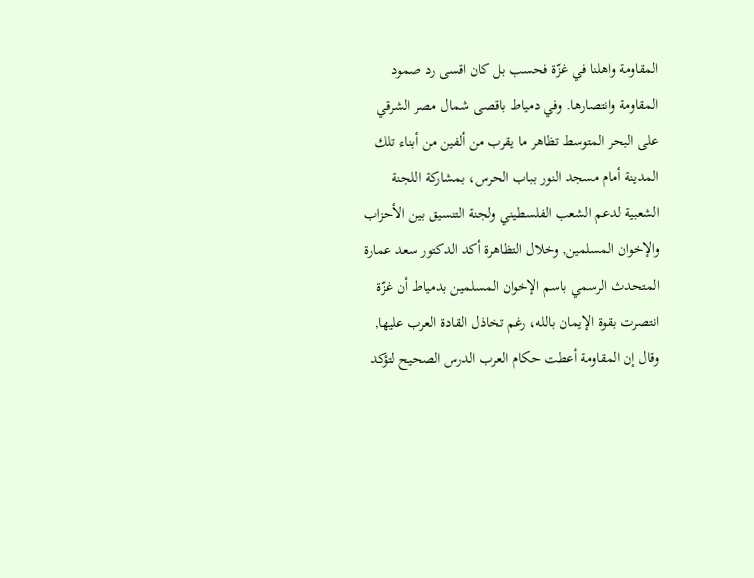المقاومة واهلنا في غزّة فحسب بل كان اقسى رد صمود المقاومة وانتصارها. وفي دمياط باقصى شمال مصر الشرقي على البحر المتوسط تظاهر ما يقرب من ألفين من أبناء تلك المدينة أمام مسجد النور بباب الحرس، بمشاركة اللجنة الشعبية لدعم الشعب الفلسطيني ولجنة التنسيق بين الأحزاب والإخوان المسلمين, وخلال التظاهرة أكد الدكتور سعد عمارة المتحدث الرسمي باسم الإخوان المسلمين بدمياط أن غزّة انتصرت بقوة الإيمان بالله، رغم تخاذل القادة العرب عليها, وقال إن المقاومة أعطت حكام العرب الدرس الصحيح لتؤكد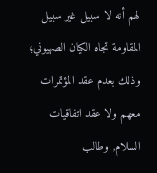لهم أنه لا سبيل غير سبيل المقاومة تجاه الكيان الصهيوني؛ وذلك بعدم عقد المؤتمرات معهم ولا عقد اتفاقيات السلام, وطالب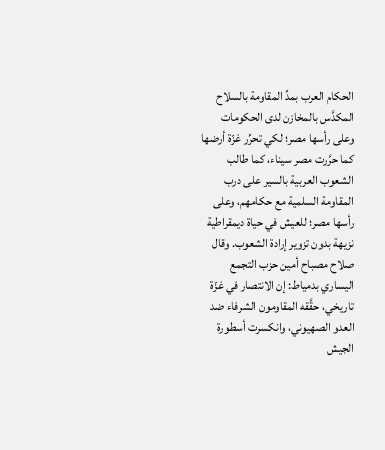الحكام العرب بمدِّ المقاومة بالسلاح المكدَّس بالمخازن لدى الحكومات وعلى رأسها مصر؛ لكي تحرِّر غزّة أرضها كما حرَّرت مصر سيناء، كما طالب الشعوب العربية بالسير على درب المقاومة السلمية مع حكامهم، وعلى رأسها مصر؛ للعيش في حياة ديمقراطية نزيهة بدون تزوير إرادة الشعوب. وقال صلاح مصباح أمين حزب التجمع اليساري بدمياط: إن الانتصار في غزّة تاريخي، حقَّقه المقاومون الشرفاء ضد العدو الصهيوني، وانكسرت أسطورة الجيش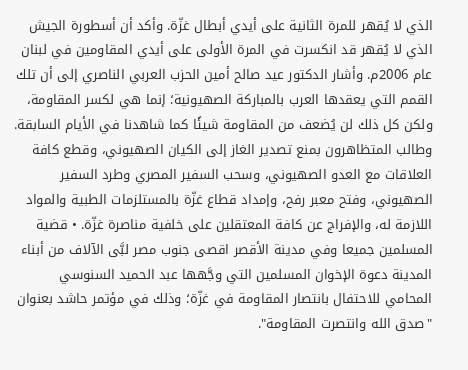الذي لا يُقهر للمرة الثانية على أيدي أبطال غزّة. وأكد أن أسطورة الجيش الذي لا يُقهر قد انكسرت في المرة الأولى على أيدي المقاومين في لبنان عام 2006م. وأشار الدكتور عيد صالح أمين الحزب العربي الناصري إلى أن تلك القمم التي يعقدها العرب بالمباركة الصهيونية؛ إنما هي لكسر المقاومة، ولكن كل ذلك لن يُضعف من المقاومة شيئًا كما شاهدنا في الأيام السابقة. وطالب المتظاهرون بمنع تصدير الغاز إلى الكيان الصهيوني، وقطع كافة العلاقات مع العدو الصهيوني، وسحب السفير المصري وطرد السفير الصهيوني، وفتح معبر رفح، وإمداد قطاع غزّة بالمستلزمات الطبية والمواد اللازمة له، والإفراج عن كافة المعتقلين على خلفية مناصرة غزّة. • قضية المسلمين جميعا وفي مدينة الأقصر اقصى جنوب مصر لبَّى الآلاف من أبناء المدينة دعوة الإخوان المسلمين التي وجَّهها عبد الحميد السنوسي المحامي للاحتفال بانتصار المقاومة في غزّة؛ وذلك في مؤتمر حاشد بعنوان "صدق الله وانتصرت المقاومة".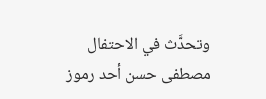وتحدَّث في الاحتفال مصطفى حسن أحد رموز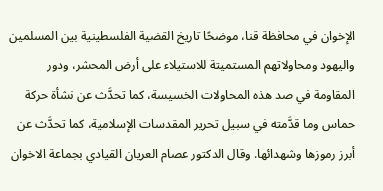الإخوان في محافظة قنا، موضحًا تاريخ القضية الفلسطينية بين المسلمين واليهود ومحاولاتهم المستميتة للاستيلاء على أرض المحشر، ودور المقاومة في صد هذه المحاولات الخسيسة، كما تحدَّث عن نشأة حركة حماس وما قدَّمته في سبيل تحرير المقدسات الإسلامية، كما تحدَّث عن أبرز رموزها وشهدائها. وقال الدكتور عصام العريان القيادي بجماعة الاخوان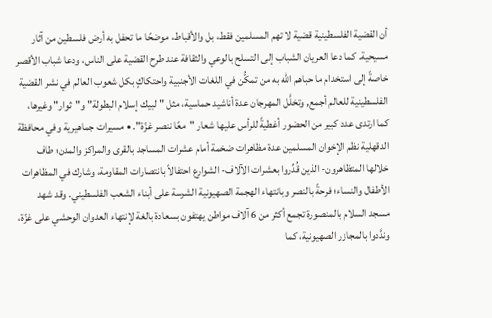أن القضية الفلسطينية قضية لا تهم المسلمين فقط، بل والأقباط، موضحًا ما تحفل به أرض فلسطين من آثار مسيحية. كما دعا العريان الشباب إلى التسلح بالوعي والثقافة عند طرح القضية على الناس، ودعا شباب الأقصر خاصةً إلى استخدام ما حباهم الله به من تمكُّن في اللغات الأجنبية واحتكاكٍ بكل شعوب العالم في نشر القضية الفلسطينية للعالم أجمع, وتخلَّل المهرجان عدة أناشيد حماسية، مثل "لبيك إسلام البطولة" و"ثوار" وغيرها، كما ارتدى عدد كبير من الحضور أغطيةً للرأس عليها شعار "معًا ننصر غزّة". • مسيرات جماهيرية وفي محافظة الدقهلية نظم الإخوان المسلمين عدة مظاهرات ضخمة أمام عشرات المساجد بالقرى والمراكز والمدن؛ طاف خلالها المتظاهرون- الذين قُدِّروا بعشرات الآلاف- الشوارع احتفالاً بانتصارات المقاومة، وشارك في المظاهرات الأطفال والنساء؛ فرحةً بالنصر وبانتهاء الهجمة الصهيونية الشرسة على أبناء الشعب الفلسطيني. وقد شهد مسجد السلام بالمنصورة تجمع أكثر من 6 آلاف مواطن يهتفون بسعادة بالغة لإنتهاء العدوان الوحشي على غزّة، وندَّدوا بالمجازر الصهيونية، كما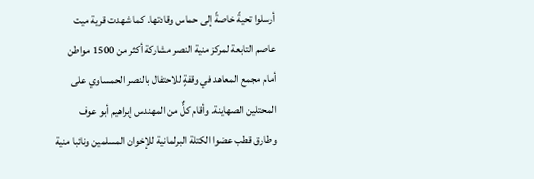أرسلوا تحيةً خاصةً إلى حماس وقادتها. كما شهدت قرية ميت عاصم التابعة لمركز منية النصر مشاركة أكثر من 1500 مواطن أمام مجمع المعاهد في وقفةٍ للاحتفال بالنصر الحمساوي على المحتلين الصهاينة. وأقام كلٌّ من المهندس إبراهيم أبو عوف وطارق قطب عضوا الكتلة البرلمانية للإخوان المسلمين ونائبا منية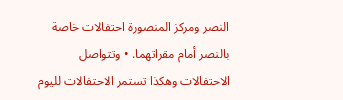النصر ومركز المنصورة احتفالات خاصة بالنصر أمام مقراتهما. • وتتواصل الاحتفالات وهكذا تستمر الاحتفالات لليوم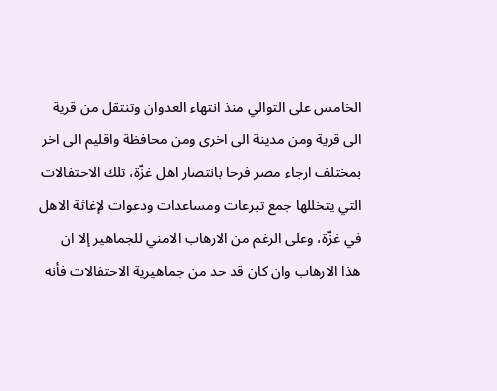الخامس على التوالي منذ انتهاء العدوان وتنتقل من قرية الى قرية ومن مدينة الى اخرى ومن محافظة واقليم الى اخر بمختلف ارجاء مصر فرحا بانتصار اهل غزّة، تلك الاحتفالات التي يتخللها جمع تبرعات ومساعدات ودعوات لإغاثة الاهل في غزّة، وعلى الرغم من الارهاب الامني للجماهير إلا ان هذا الارهاب وان كان قد حد من جماهيرية الاحتفالات فأنه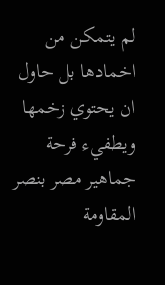لم يتمكن من اخمادها بل حاول ان يحتوي زخمها ويطفيء فرحة جماهير مصر بنصر المقاومة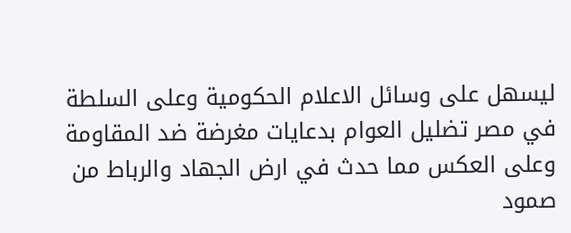ليسهل على وسائل الاعلام الحكومية وعلى السلطة في مصر تضليل العوام بدعايات مغرضة ضد المقاومة وعلى العكس مما حدث في ارض الجهاد والرباط من صمود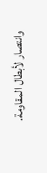وانتصار لأبطال المقاومة.